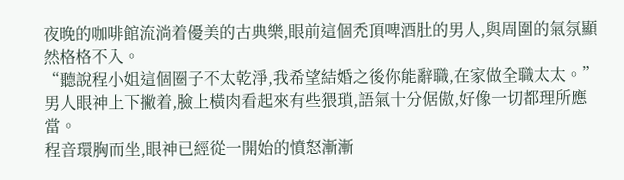夜晚的咖啡館流淌着優美的古典樂,眼前這個禿頂啤酒肚的男人,與周圍的氣氛顯然格格不入。
“聽說程小姐這個圈子不太乾淨,我希望結婚之後你能辭職,在家做全職太太。”
男人眼神上下撇着,臉上橫肉看起來有些猥瑣,語氣十分倨傲,好像一切都理所應當。
程音環胸而坐,眼神已經從一開始的憤怒漸漸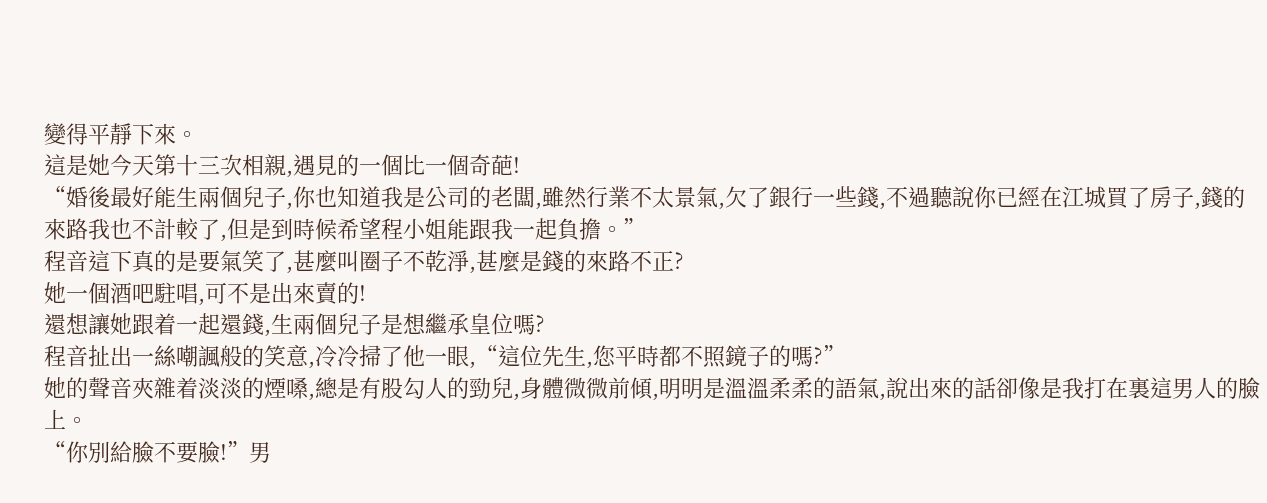變得平靜下來。
這是她今天第十三次相親,遇見的一個比一個奇葩!
“婚後最好能生兩個兒子,你也知道我是公司的老闆,雖然行業不太景氣,欠了銀行一些錢,不過聽說你已經在江城買了房子,錢的來路我也不計較了,但是到時候希望程小姐能跟我一起負擔。”
程音這下真的是要氣笑了,甚麼叫圈子不乾淨,甚麼是錢的來路不正?
她一個酒吧駐唱,可不是出來賣的!
還想讓她跟着一起還錢,生兩個兒子是想繼承皇位嗎?
程音扯出一絲嘲諷般的笑意,冷冷掃了他一眼,“這位先生,您平時都不照鏡子的嗎?”
她的聲音夾雜着淡淡的煙嗓,總是有股勾人的勁兒,身體微微前傾,明明是溫溫柔柔的語氣,說出來的話卻像是我打在裏這男人的臉上。
“你別給臉不要臉!”男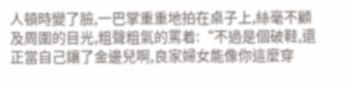人頓時變了臉,一巴掌重重地拍在桌子上,絲毫不顧及周圍的目光,粗聲粗氣的罵着:“不過是個破鞋,還正當自己鑲了金邊兒啊,良家婦女能像你這麼穿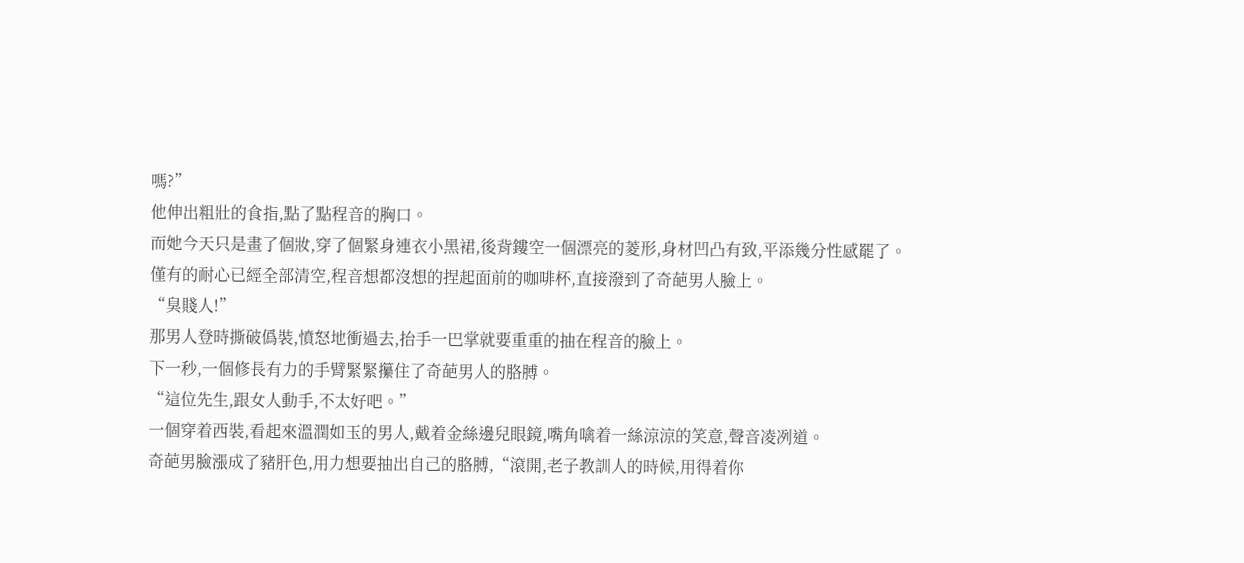嗎?”
他伸出粗壯的食指,點了點程音的胸口。
而她今天只是畫了個妝,穿了個緊身連衣小黑裙,後背鏤空一個漂亮的菱形,身材凹凸有致,平添幾分性感罷了。
僅有的耐心已經全部清空,程音想都沒想的捏起面前的咖啡杯,直接潑到了奇葩男人臉上。
“臭賤人!”
那男人登時撕破僞裝,憤怒地衝過去,抬手一巴掌就要重重的抽在程音的臉上。
下一秒,一個修長有力的手臂緊緊攥住了奇葩男人的胳膊。
“這位先生,跟女人動手,不太好吧。”
一個穿着西裝,看起來溫潤如玉的男人,戴着金絲邊兒眼鏡,嘴角噙着一絲涼涼的笑意,聲音凌冽道。
奇葩男臉漲成了豬肝色,用力想要抽出自己的胳膊,“滾開,老子教訓人的時候,用得着你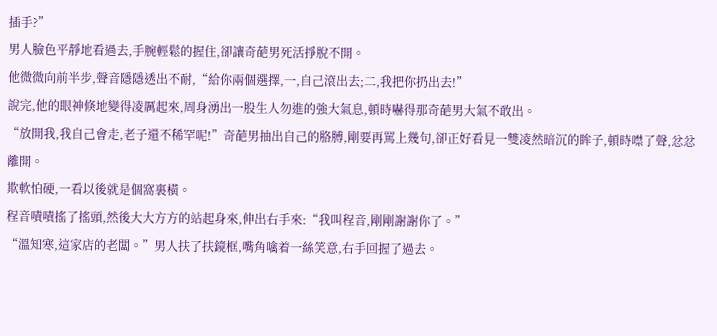插手?”
男人臉色平靜地看過去,手腕輕鬆的握住,卻讓奇葩男死活掙脫不開。
他微微向前半步,聲音隱隱透出不耐,“給你兩個選擇,一,自己滾出去;二,我把你扔出去!”
說完,他的眼神倏地變得凌厲起來,周身湧出一股生人勿進的強大氣息,頓時嚇得那奇葩男大氣不敢出。
“放開我,我自己會走,老子還不稀罕呢!”奇葩男抽出自己的胳膊,剛要再罵上幾句,卻正好看見一雙凌然暗沉的眸子,頓時噤了聲,忿忿離開。
欺軟怕硬,一看以後就是個窩裏橫。
程音嘖嘖搖了搖頭,然後大大方方的站起身來,伸出右手來:“我叫程音,剛剛謝謝你了。”
“溫知寒,這家店的老闆。”男人扶了扶鏡框,嘴角噙着一絲笑意,右手回握了過去。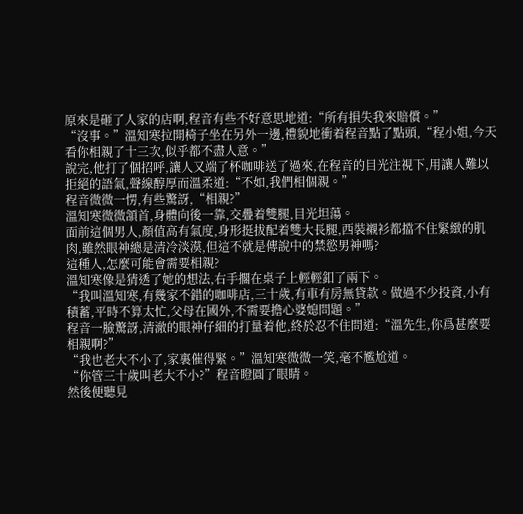原來是砸了人家的店啊,程音有些不好意思地道:“所有損失我來賠償。”
“沒事。”溫知寒拉開椅子坐在另外一邊,禮貌地衝着程音點了點頭,“程小姐,今天看你相親了十三次,似乎都不盡人意。”
說完,他打了個招呼,讓人又端了杯咖啡送了過來,在程音的目光注視下,用讓人難以拒絕的語氣,聲線醇厚而溫柔道:“不如,我們相個親。”
程音微微一愣,有些驚訝,“相親?”
溫知寒微微頷首,身體向後一靠,交疊着雙腿,目光坦蕩。
面前這個男人,顏值高有氣度,身形挺拔配着雙大長腿,西裝襯衫都擋不住緊緻的肌肉,雖然眼神總是清冷淡漠,但這不就是傳說中的禁慾男神嗎?
這種人,怎麼可能會需要相親?
溫知寒像是猜透了她的想法,右手擱在桌子上輕輕釦了兩下。
“我叫溫知寒,有幾家不錯的咖啡店,三十歲,有車有房無貸款。做過不少投資,小有積蓄,平時不算太忙,父母在國外,不需要擔心婆媳問題。”
程音一臉驚訝,清澈的眼神仔細的打量着他,終於忍不住問道:“溫先生,你爲甚麼要相親啊?”
“我也老大不小了,家裏催得緊。”溫知寒微微一笑,毫不尷尬道。
“你管三十歲叫老大不小?”程音瞪圓了眼睛。
然後便聽見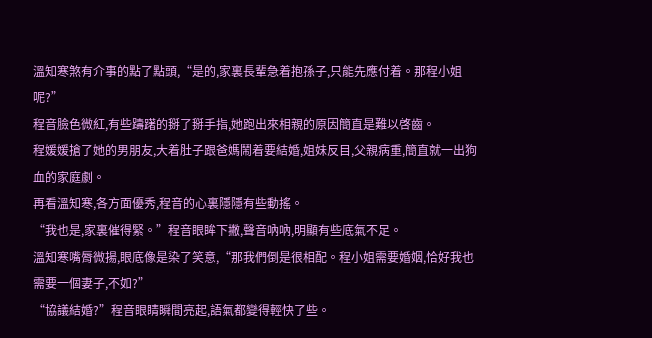溫知寒煞有介事的點了點頭,“是的,家裏長輩急着抱孫子,只能先應付着。那程小姐呢?”
程音臉色微紅,有些躊躇的掰了掰手指,她跑出來相親的原因簡直是難以啓齒。
程媛媛搶了她的男朋友,大着肚子跟爸媽鬧着要結婚,姐妹反目,父親病重,簡直就一出狗血的家庭劇。
再看溫知寒,各方面優秀,程音的心裏隱隱有些動搖。
“我也是,家裏催得緊。”程音眼眸下撇,聲音吶吶,明顯有些底氣不足。
溫知寒嘴脣微揚,眼底像是染了笑意,“那我們倒是很相配。程小姐需要婚姻,恰好我也需要一個妻子,不如?”
“協議結婚?”程音眼睛瞬間亮起,語氣都變得輕快了些。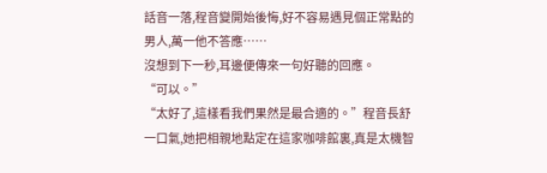話音一落,程音變開始後悔,好不容易遇見個正常點的男人,萬一他不答應……
沒想到下一秒,耳邊便傳來一句好聽的回應。
“可以。”
“太好了,這樣看我們果然是最合適的。”程音長舒一口氣,她把相親地點定在這家咖啡館裏,真是太機智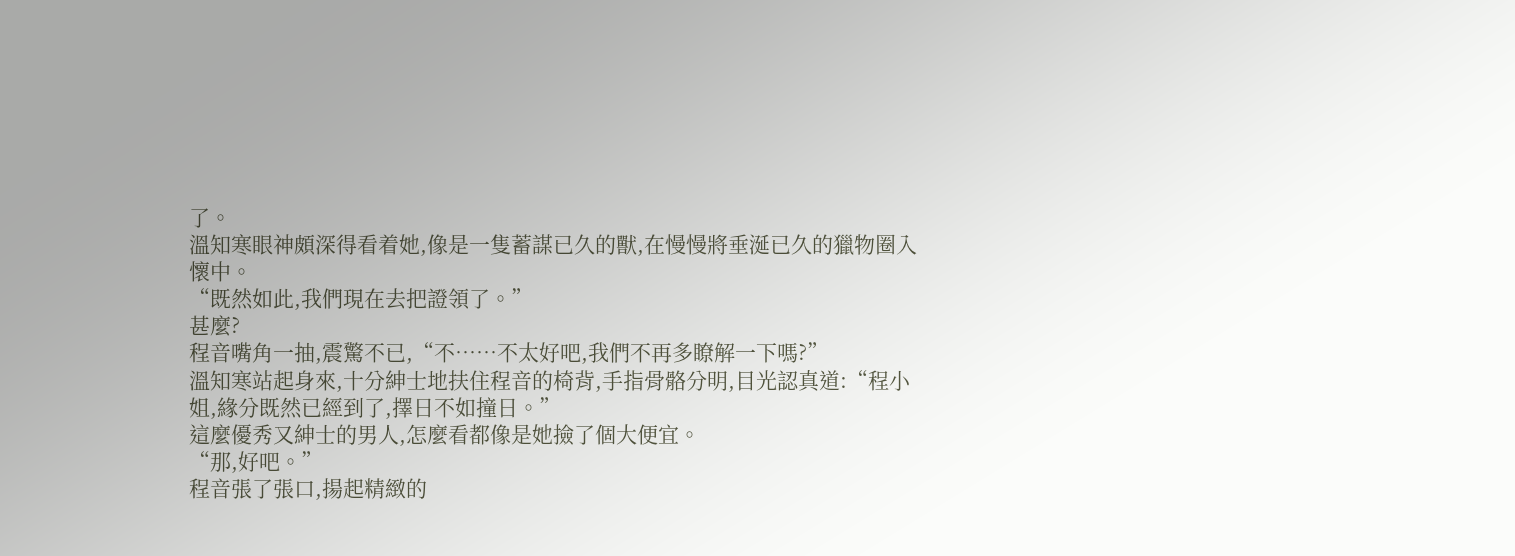了。
溫知寒眼神頗深得看着她,像是一隻蓄謀已久的獸,在慢慢將垂涎已久的獵物圈入懷中。
“既然如此,我們現在去把證領了。”
甚麼?
程音嘴角一抽,震驚不已,“不……不太好吧,我們不再多瞭解一下嗎?”
溫知寒站起身來,十分紳士地扶住程音的椅背,手指骨骼分明,目光認真道:“程小姐,緣分既然已經到了,擇日不如撞日。”
這麼優秀又紳士的男人,怎麼看都像是她撿了個大便宜。
“那,好吧。”
程音張了張口,揚起精緻的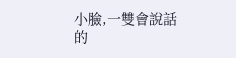小臉,一雙會說話的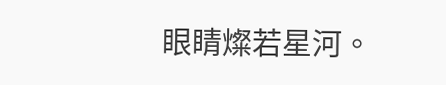眼睛燦若星河。